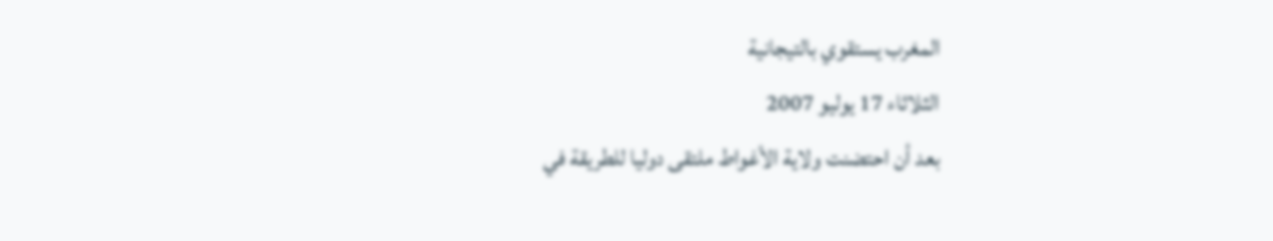المغرب يستقوي بالتيجانية
الثلاثاء 17 يوليو 2007
بعد أن احتضنت ولاية الأغواط ملتقى دوليا للطريقة في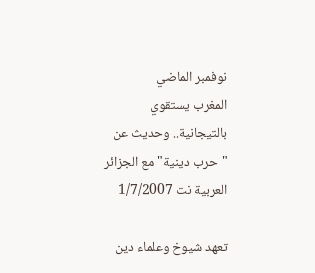نوفمبر الماضي
المغرب يستقوي بالتيجانية.. وحديث عن "حرب دينية" مع الجزائر
العربية نت 1/7/2007

تعهد شيوخ وعلماء دين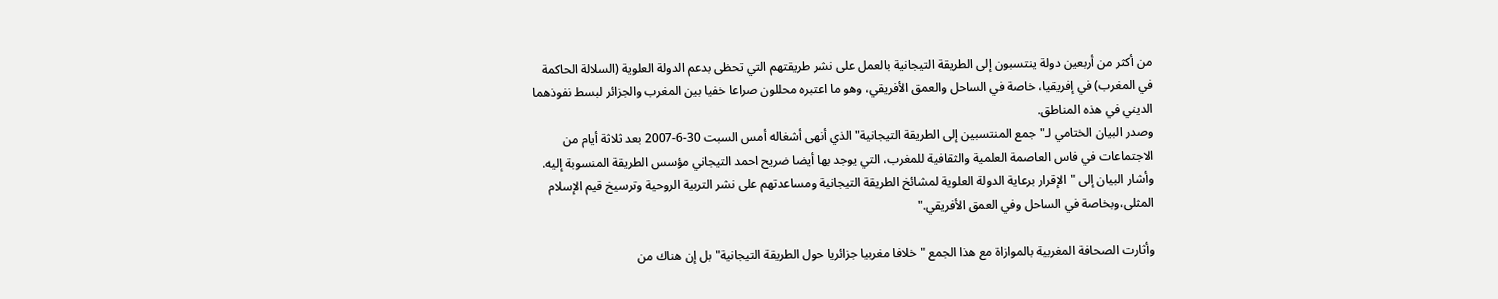من أكثر من أربعين دولة ينتسبون إلى الطريقة التيجانية بالعمل على نشر طريقتهم التي تحظى بدعم الدولة العلوية (السلالة الحاكمة في المغرب) في إفريقيا، خاصة في الساحل والعمق الأفريقي، وهو ما اعتبره محللون صراعا خفيا بين المغرب والجزائر لبسط نفوذهما الديني في هذه المناطق.
وصدر البيان الختامي لـ"جمع المنتسبين إلى الطريقة التيجانية" الذي أنهى أشغاله أمس السبت 30-6-2007 بعد ثلاثة أيام من الاجتماعات في فاس العاصمة العلمية والثقافية للمغرب، التي يوجد بها أيضا ضريح احمد التيجاني مؤسس الطريقة المنسوبة إليه.
وأشار البيان إلى "الإقرار برعاية الدولة العلوية لمشائخ الطريقة التيجانية ومساعدتهم على نشر التربية الروحية وترسيخ قيم الإسلام المثلى،وبخاصة في الساحل وفي العمق الأفريقي."

وأثارت الصحافة المغربية بالموازاة مع هذا الجمع "خلافا مغربيا جزائريا حول الطريقة التيجانية" بل إن هناك من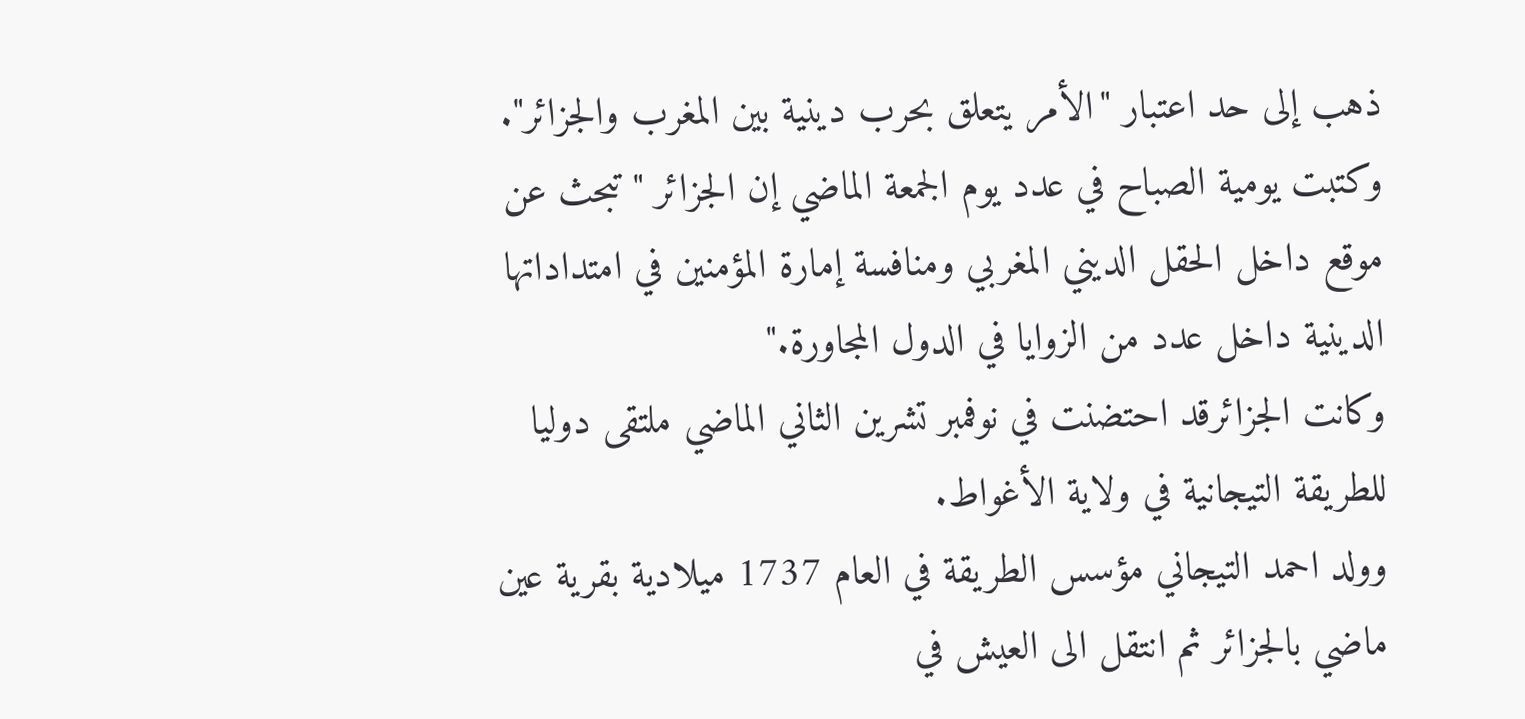ذهب إلى حد اعتبار "الأمر يتعلق بحرب دينية بين المغرب والجزائر".
وكتبت يومية الصباح في عدد يوم الجمعة الماضي إن الجزائر "تبحث عن موقع داخل الحقل الديني المغربي ومنافسة إمارة المؤمنين في امتداداتها الدينية داخل عدد من الزوايا في الدول المجاورة."
وكانت الجزائرقد احتضنت في نوفمبر تشرين الثاني الماضي ملتقى دوليا للطريقة التيجانية في ولاية الأغواط.
وولد احمد التيجاني مؤسس الطريقة في العام 1737 ميلادية بقرية عين ماضي بالجزائر ثم انتقل الى العيش في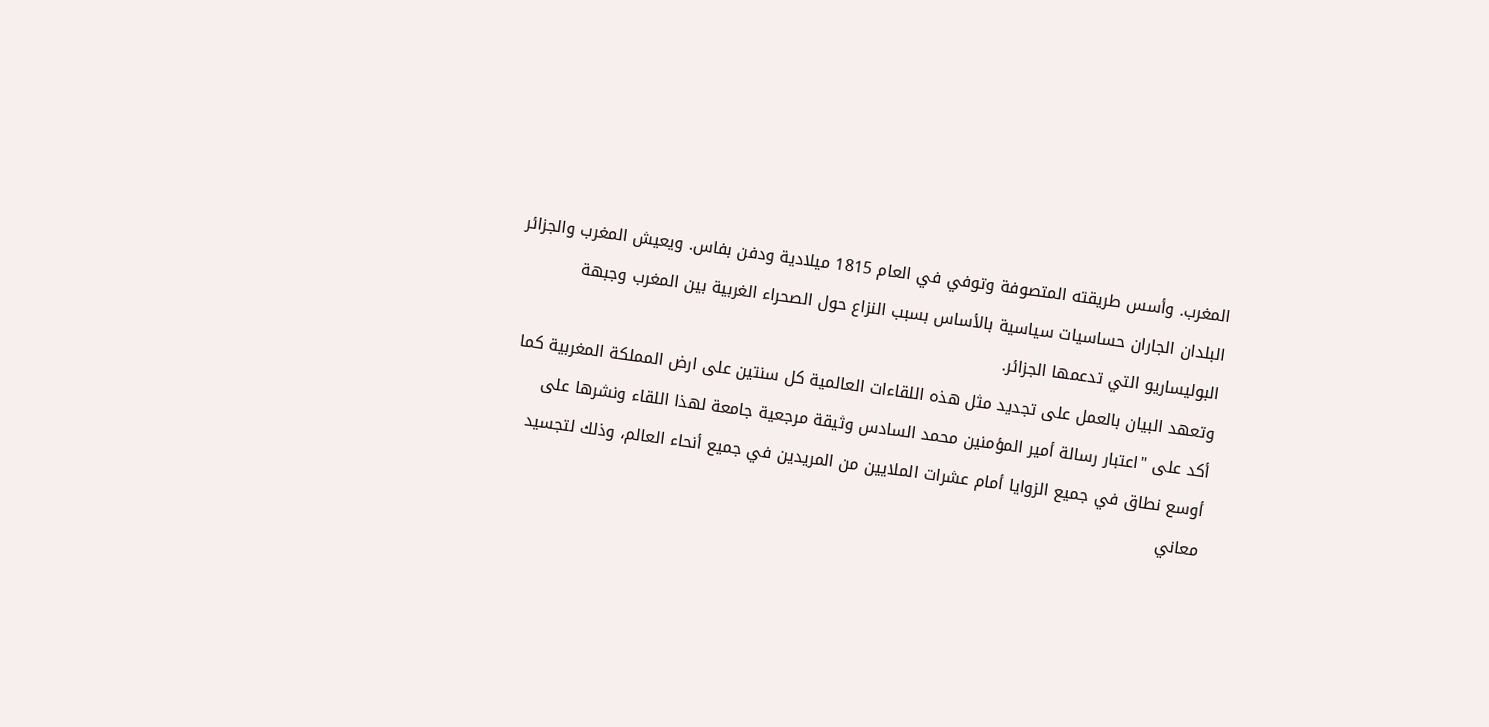المغرب. وأسس طريقته المتصوفة وتوفي في العام 1815 ميلادية ودفن بفاس. ويعيش المغرب والجزائر البلدان الجاران حساسيات سياسية بالأساس بسبب النزاع حول الصحراء الغربية بين المغرب وجبهة البوليساريو التي تدعمها الجزائر.
وتعهد البيان بالعمل على تجديد مثل هذه اللقاءات العالمية كل سنتين على ارض المملكة المغربية كما أكد على "اعتبار رسالة أمير المؤمنين محمد السادس وثيقة مرجعية جامعة لهذا اللقاء ونشرها على أوسع نطاق في جميع الزوايا أمام عشرات الملايين من المريدين في جميع أنحاء العالم، وذلك لتجسيد معاني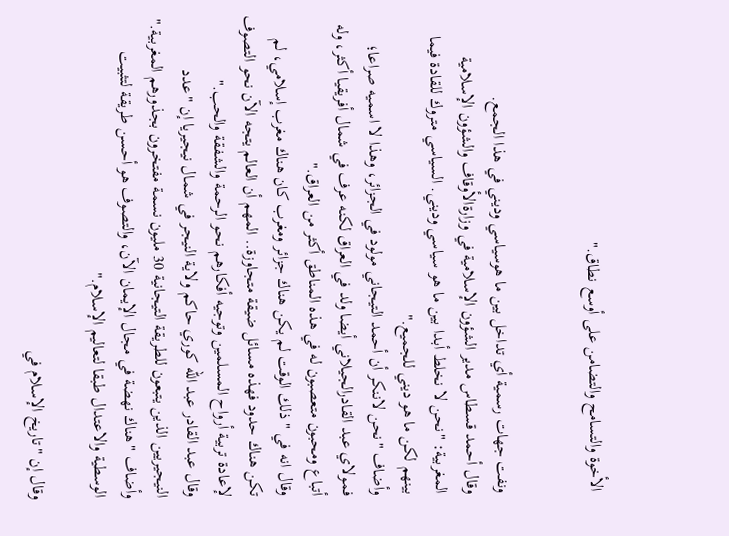الأخوة والتسامح والتضامن على أوسع نطاق."


ونفت جهات رسمية أي تداخل بين ما هوسياسي وديني في هذا الجمع.
وقال أحمد قسطاس مدير الشؤون الإسلامية في وزارةالأوقاف والشؤون الإسلامية المغربية: "نحن لا نخلط أبدا بين ما هو سياسي وديني. السياسي متروك للقادة فيما بينهم لكن ما هو ديني للجميع."
وأضاف "نحن لاننكر أن أحمد التيجاني مولود في الجزائر، وهذا لا اسميه صراعا؛ فمولاي عبد القادرالجيلاني أيضا ولد في العراق لكنه عرف في شمال أفريقيا أكثر، وله أتباع ومحبون متعصبون له في هذه المناطق أكثر من العراق."
وقال انه في "ذلك الوقت لم يكن هناك جزائر ومغرب كان هناك مغرب إسلامي، لم تكن هناك حدود فهذه مسائل ضيقة متجاوزة.. المهم أن العالم يتجه الآن نحو التصوف لإعادة تربية أرواح المسلمين وتوجيه أفكارهم نحو الرحمة والشفقة والحب."
وقال عبد القادر عبد الله كوري حاكم ولاية النيجر في شمال نيجيريا إن "عدد النيجيريين الذين يتبعون للطريقة التيجانية 30 مليون نسمة مفتخرون بجذورهم المغربية." وأضاف "هناك نهضة في مجال الإيمان الآن، والتصوف هو أحسن طريقة لتثبيت الوسطية والاعتدال طبقا لتعاليم الإسلام."

وقال إن "تاريخ الإسلام في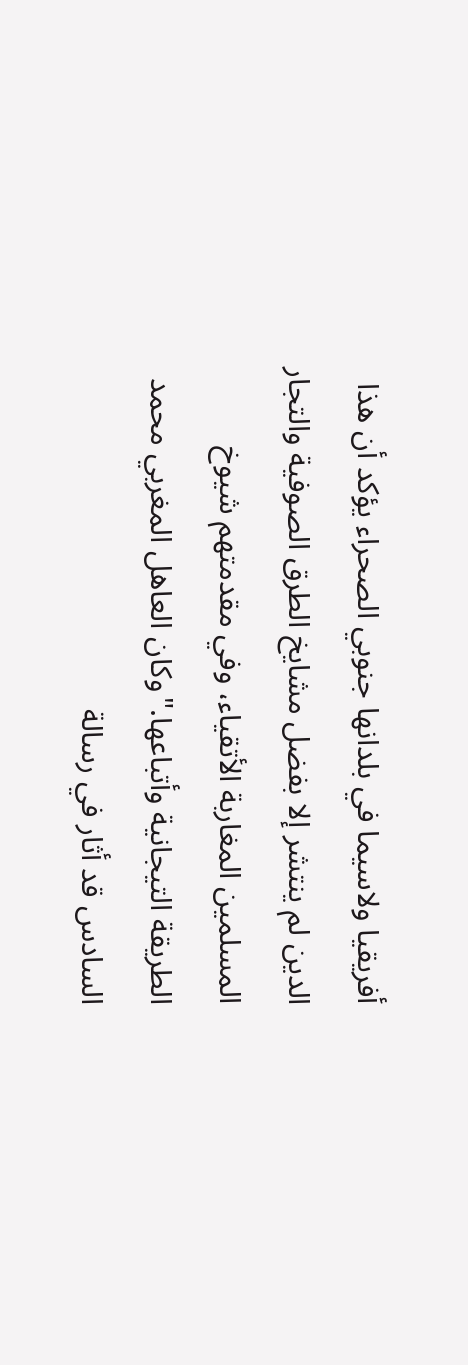أفريقيا ولاسيما في بلدانها جنوبي الصحراء يؤكد أن هذا الدين لم ينتشر إلا بفضل مشايخ الطرق الصوفية والتجار المسلمين المغاربة الأتقياء، وفي مقدمتهم شيوخ الطريقة التيجانية وأتباعها."وكان العاهل المغربي محمد السادس قد أثار في رسالة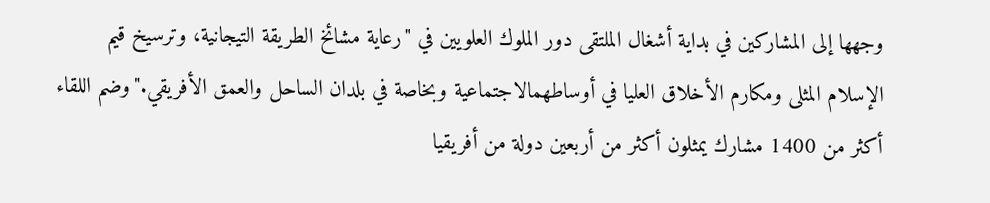وجهها إلى المشاركين في بداية أشغال الملتقى دور الملوك العلويين في "رعاية مشائخ الطريقة التيجانية، وترسيخ قيم الإسلام المثلى ومكارم الأخلاق العليا في أوساطهمالاجتماعية وبخاصة في بلدان الساحل والعمق الأفريقي."وضم اللقاء أكثر من 1400 مشارك يمثلون أكثر من أربعين دولة من أفريقيا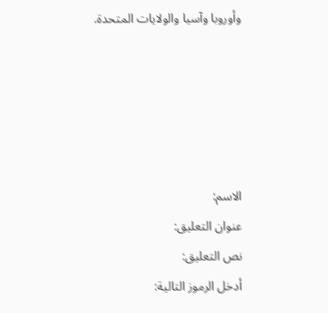وأوروبا وآسيا والولايات المتحدة.





الاسم:
عنوان التعليق:
نص التعليق:
أدخل الرموز التالية: